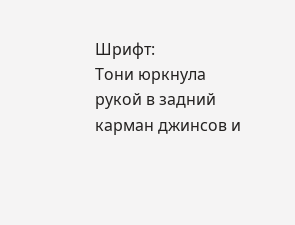Шрифт:
Тони юркнула рукой в задний карман джинсов и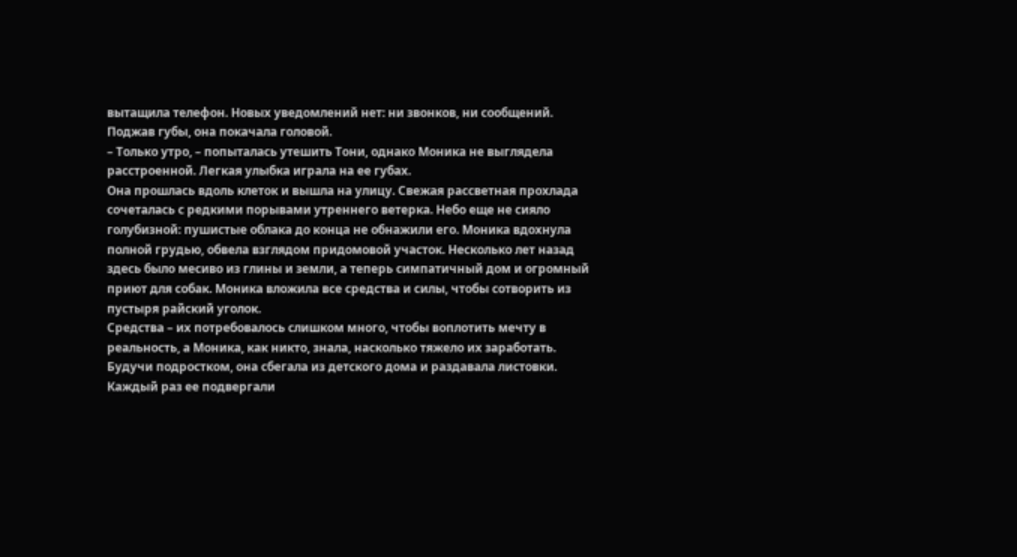вытащила телефон. Новых уведомлений нет: ни звонков, ни сообщений. Поджав губы, она покачала головой.
– Только утро, – попыталась утешить Тони, однако Моника не выглядела расстроенной. Легкая улыбка играла на ее губах.
Она прошлась вдоль клеток и вышла на улицу. Свежая рассветная прохлада сочеталась с редкими порывами утреннего ветерка. Небо еще не сияло голубизной: пушистые облака до конца не обнажили его. Моника вдохнула полной грудью, обвела взглядом придомовой участок. Несколько лет назад здесь было месиво из глины и земли, а теперь симпатичный дом и огромный приют для собак. Моника вложила все средства и силы, чтобы сотворить из пустыря райский уголок.
Средства – их потребовалось слишком много, чтобы воплотить мечту в реальность, а Моника, как никто, знала, насколько тяжело их заработать. Будучи подростком, она сбегала из детского дома и раздавала листовки. Каждый раз ее подвергали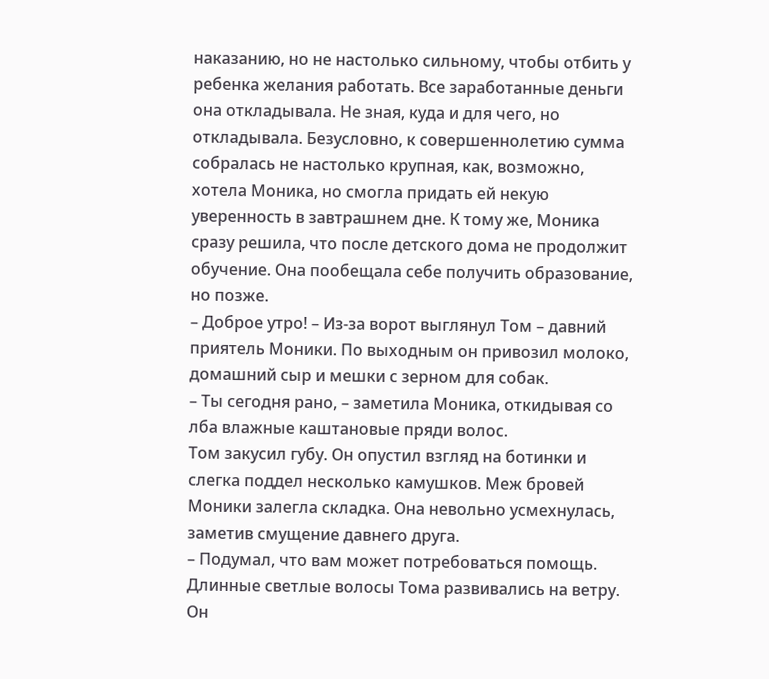наказанию, но не настолько сильному, чтобы отбить у ребенка желания работать. Все заработанные деньги она откладывала. Не зная, куда и для чего, но откладывала. Безусловно, к совершеннолетию сумма собралась не настолько крупная, как, возможно, хотела Моника, но смогла придать ей некую уверенность в завтрашнем дне. К тому же, Моника сразу решила, что после детского дома не продолжит обучение. Она пообещала себе получить образование, но позже.
– Доброе утро! – Из-за ворот выглянул Том – давний приятель Моники. По выходным он привозил молоко, домашний сыр и мешки с зерном для собак.
– Ты сегодня рано, – заметила Моника, откидывая со лба влажные каштановые пряди волос.
Том закусил губу. Он опустил взгляд на ботинки и слегка поддел несколько камушков. Меж бровей Моники залегла складка. Она невольно усмехнулась, заметив смущение давнего друга.
– Подумал, что вам может потребоваться помощь.
Длинные светлые волосы Тома развивались на ветру.
Он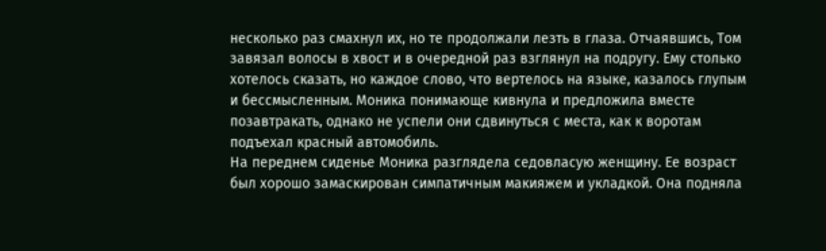несколько раз смахнул их, но те продолжали лезть в глаза. Отчаявшись, Том завязал волосы в хвост и в очередной раз взглянул на подругу. Ему столько хотелось сказать, но каждое слово, что вертелось на языке, казалось глупым и бессмысленным. Моника понимающе кивнула и предложила вместе позавтракать, однако не успели они сдвинуться с места, как к воротам подъехал красный автомобиль.
На переднем сиденье Моника разглядела седовласую женщину. Ее возраст был хорошо замаскирован симпатичным макияжем и укладкой. Она подняла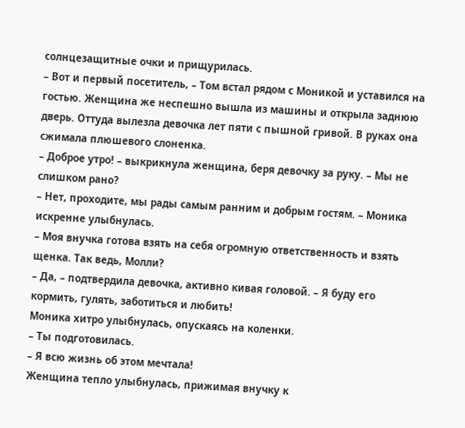солнцезащитные очки и прищурилась.
– Вот и первый посетитель, – Том встал рядом с Моникой и уставился на гостью. Женщина же неспешно вышла из машины и открыла заднюю дверь. Оттуда вылезла девочка лет пяти с пышной гривой. В руках она сжимала плюшевого слоненка.
– Доброе утро! – выкрикнула женщина, беря девочку за руку. – Мы не слишком рано?
– Нет, проходите, мы рады самым ранним и добрым гостям. – Моника искренне улыбнулась.
– Моя внучка готова взять на себя огромную ответственность и взять щенка. Так ведь, Молли?
– Да, – подтвердила девочка, активно кивая головой. – Я буду его кормить, гулять, заботиться и любить!
Моника хитро улыбнулась, опускаясь на коленки.
– Ты подготовилась.
– Я всю жизнь об этом мечтала!
Женщина тепло улыбнулась, прижимая внучку к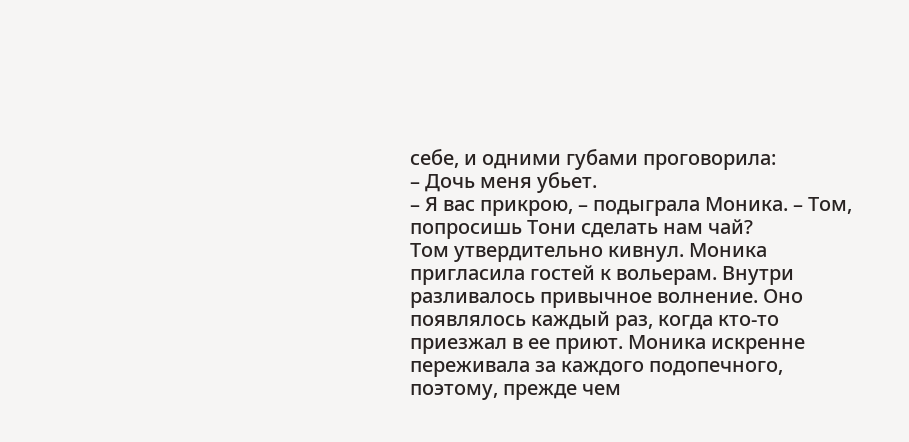себе, и одними губами проговорила:
– Дочь меня убьет.
– Я вас прикрою, – подыграла Моника. – Том, попросишь Тони сделать нам чай?
Том утвердительно кивнул. Моника пригласила гостей к вольерам. Внутри разливалось привычное волнение. Оно появлялось каждый раз, когда кто-то приезжал в ее приют. Моника искренне переживала за каждого подопечного, поэтому, прежде чем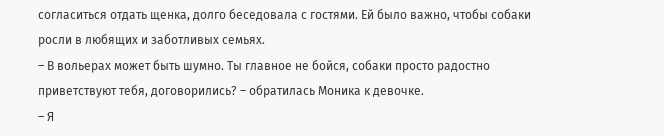согласиться отдать щенка, долго беседовала с гостями. Ей было важно, чтобы собаки росли в любящих и заботливых семьях.
– В вольерах может быть шумно. Ты главное не бойся, собаки просто радостно приветствуют тебя, договорились? – обратилась Моника к девочке.
– Я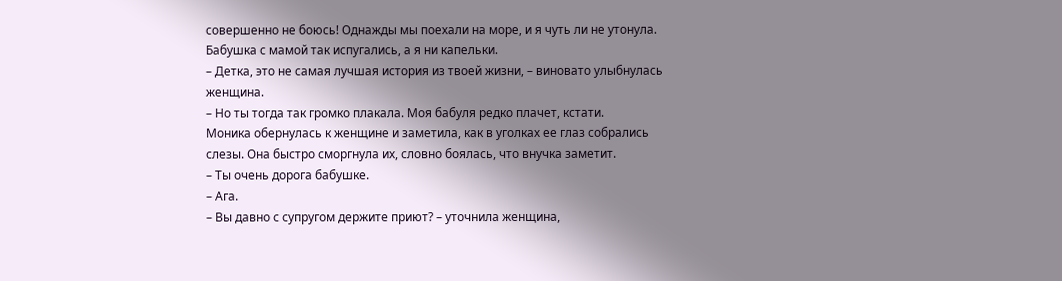совершенно не боюсь! Однажды мы поехали на море, и я чуть ли не утонула. Бабушка с мамой так испугались, а я ни капельки.
– Детка, это не самая лучшая история из твоей жизни, – виновато улыбнулась женщина.
– Но ты тогда так громко плакала. Моя бабуля редко плачет, кстати.
Моника обернулась к женщине и заметила, как в уголках ее глаз собрались слезы. Она быстро сморгнула их, словно боялась, что внучка заметит.
– Ты очень дорога бабушке.
– Ага.
– Вы давно с супругом держите приют? – уточнила женщина,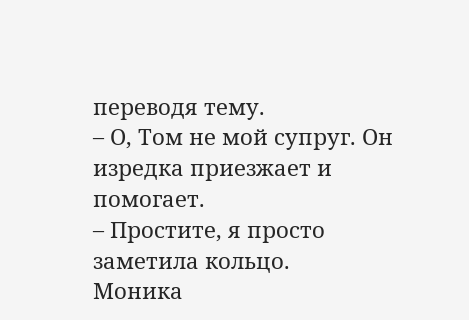переводя тему.
– О, Том не мой супруг. Он изредка приезжает и помогает.
– Простите, я просто заметила кольцо.
Моника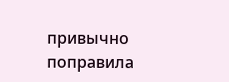привычно поправила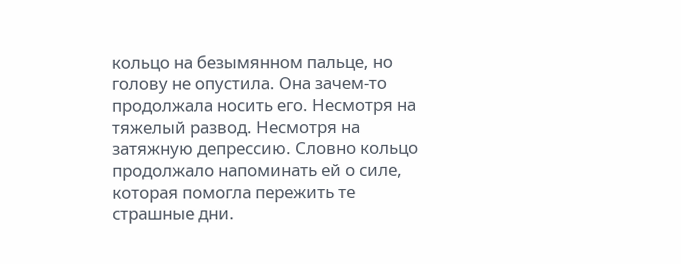кольцо на безымянном пальце, но голову не опустила. Она зачем-то продолжала носить его. Несмотря на тяжелый развод. Несмотря на затяжную депрессию. Словно кольцо продолжало напоминать ей о силе, которая помогла пережить те страшные дни.